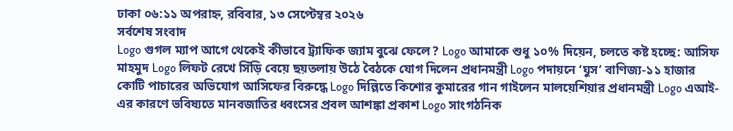ঢাকা ০৬:১১ অপরাহ্ন, রবিবার, ১৩ সেপ্টেম্বর ২০২৬
সর্বশেষ সংবাদ
Logo গুগল ম্যাপ আগে থেকেই কীভাবে ট্র্যাফিক জ্যাম বুঝে ফেলে? Logo আমাকে শুধু ১০% দিয়েন, চলতে কষ্ট হচ্ছে: আসিফ মাহমুদ Logo লিফট রেখে সিঁড়ি বেয়ে ছয়তলায় উঠে বৈঠকে যোগ দিলেন প্রধানমন্ত্রী Logo পদায়নে ‘ঘুস’ বাণিজ্য-১১ হাজার কোটি পাচারের অভিযোগ আসিফের বিরুদ্ধে Logo দিল্লিতে কিশোর কুমারের গান গাইলেন মালয়েশিয়ার প্রধানমন্ত্রী Logo এআই-এর কারণে ভবিষ্যতে মানবজাতির ধ্বংসের প্রবল আশঙ্কা প্রকাশ Logo সাংগঠনিক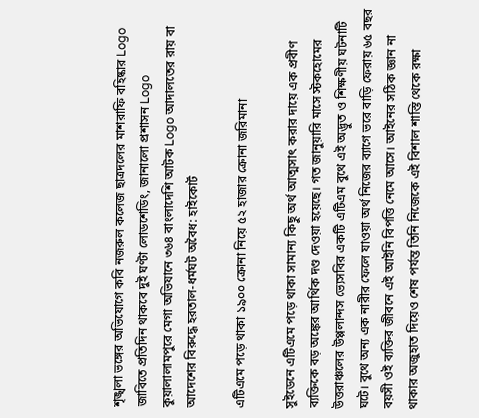শৃঙ্খলা ভঙ্গের অভিযোগে কবি নজরুল কলেজ ছাত্রদলের মাশরাফি বহিষ্কার Logo জাবিতে প্রতিদিন থাকবে দুই ঘণ্টা লোডশেডিং, জানালো প্রশাসন Logo কুয়ালালামপুরে মেগা অভিযানে ৩৬৪ বাংলাদেশি আটক Logo আদালতের রায় বা আদেশের বিরুদ্ধে হরতাল-ধর্মঘট অবৈধ: হাইকোর্ট

এটিএমে পড়ে থাকা ১৯০০ ক্রোনা নিয়ে ৫২ হাজার ক্রোনা জরিমানা

সুইডেনে এটিএমে পড়ে থাকা সামান্য কিছু অর্থ আত্মসাৎ করার দায়ে এক প্রবীণ ব্যক্তিকে বড় অঙ্কের আর্থিক দণ্ড দেওয়া হয়েছে। গত জানুয়ারি মাসে স্টকহোমের উত্তরাঞ্চলের উপ্পলান্দস ভ্যেসবির একটি এটিএম বুথে এই অদ্ভুত ও শিক্ষণীয় ঘটনাটি ঘটে। বুথে অন্য এক নারীর ফেলে যাওয়া অর্থ নিজের ব্যাগে ভরে বাড়ি ফেরায় ৬৫ বছর বয়সী ওই ব্যক্তির জীবনে এই আইনি বিপত্তি নেমে আসে। আইনের সঠিক জ্ঞান না থাকার অজুহাত দিয়েও শেষ পর্যন্ত তিনি নিজেকে এই বিশাল শাস্তি থেকে রক্ষা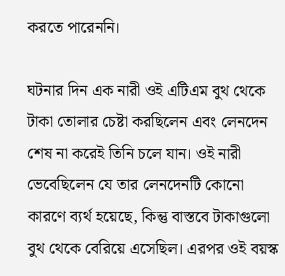করতে পারেননি।

ঘটনার দিন এক নারী ওই এটিএম বুথ থেকে টাকা তোলার চেষ্টা করছিলেন এবং লেনদেন শেষ না করেই তিনি চলে যান। ওই নারী ভেবেছিলেন যে তার লেনদেনটি কোনো কারণে ব্যর্থ হয়েছে, কিন্তু বাস্তবে টাকাগুলো বুথ থেকে বেরিয়ে এসেছিল। এরপর ওই বয়স্ক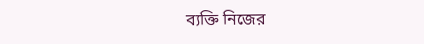ব্যক্তি নিজের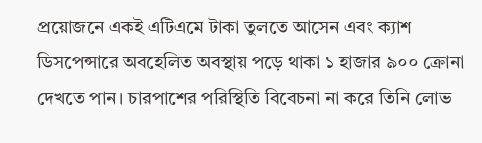প্রয়োজনে একই এটিএমে টাকা তুলতে আসেন এবং ক্যাশ ডিসপেন্সারে অবহেলিত অবস্থায় পড়ে থাকা ১ হাজার ৯০০ ক্রোনা দেখতে পান। চারপাশের পরিস্থিতি বিবেচনা না করে তিনি লোভ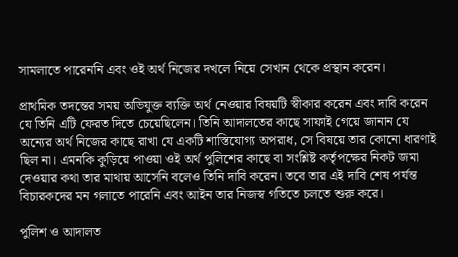সামলাতে পারেননি এবং ওই অর্থ নিজের দখলে নিয়ে সেখান থেকে প্রস্থান করেন।

প্রাথমিক তদন্তের সময় অভিযুক্ত ব্যক্তি অর্থ নেওয়ার বিষয়টি স্বীকার করেন এবং দাবি করেন যে তিনি এটি ফেরত দিতে চেয়েছিলেন। তিনি আদালতের কাছে সাফাই গেয়ে জানান যে অন্যের অর্থ নিজের কাছে রাখা যে একটি শাস্তিযোগ্য অপরাধ, সে বিষয়ে তার কোনো ধারণাই ছিল না। এমনকি কুড়িয়ে পাওয়া ওই অর্থ পুলিশের কাছে বা সংশ্লিষ্ট কর্তৃপক্ষের নিকট জমা দেওয়ার কথা তার মাথায় আসেনি বলেও তিনি দাবি করেন। তবে তার এই দাবি শেষ পর্যন্ত বিচারকদের মন গলাতে পারেনি এবং আইন তার নিজস্ব গতিতে চলতে শুরু করে।

পুলিশ ও আদালত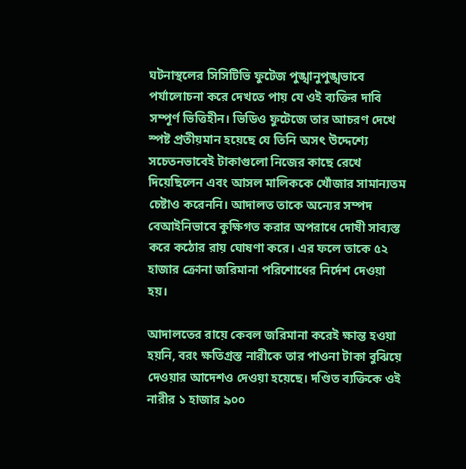ঘটনাস্থলের সিসিটিভি ফুটেজ পুঙ্খানুপুঙ্খভাবে পর্যালোচনা করে দেখতে পায় যে ওই ব্যক্তির দাবি সম্পূর্ণ ভিত্তিহীন। ভিডিও ফুটেজে তার আচরণ দেখে স্পষ্ট প্রতীয়মান হয়েছে যে তিনি অসৎ উদ্দেশ্যে সচেতনভাবেই টাকাগুলো নিজের কাছে রেখে দিয়েছিলেন এবং আসল মালিককে খোঁজার সামান্যতম চেষ্টাও করেননি। আদালত তাকে অন্যের সম্পদ বেআইনিভাবে কুক্ষিগত করার অপরাধে দোষী সাব্যস্ত করে কঠোর রায় ঘোষণা করে। এর ফলে তাকে ৫২ হাজার ক্রোনা জরিমানা পরিশোধের নির্দেশ দেওয়া হয়।

আদালতের রায়ে কেবল জরিমানা করেই ক্ষান্ত হওয়া হয়নি, বরং ক্ষতিগ্রস্ত নারীকে তার পাওনা টাকা বুঝিয়ে দেওয়ার আদেশও দেওয়া হয়েছে। দণ্ডিত ব্যক্তিকে ওই নারীর ১ হাজার ৯০০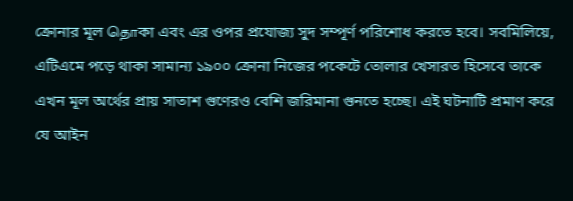ক্রোনার মূল தொকা এবং এর ওপর প্রযোজ্য সুদ সম্পূর্ণ পরিশোধ করতে হবে। সবমিলিয়ে, এটিএমে পড়ে থাকা সামান্য ১৯০০ ক্রোনা নিজের পকেটে তোলার খেসারত হিসেবে তাকে এখন মূল অর্থের প্রায় সাতাশ গুণেরও বেশি জরিমানা গুনতে হচ্ছে। এই ঘটনাটি প্রমাণ করে যে আইন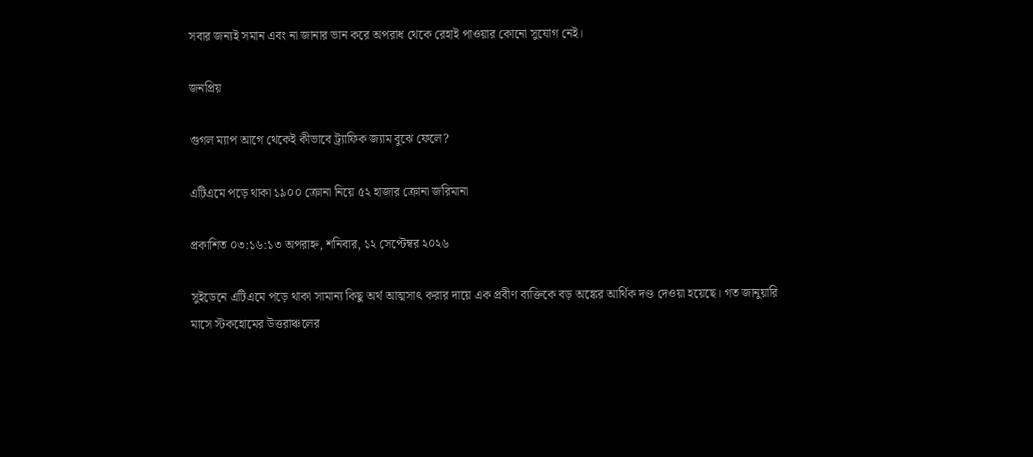সবার জন্যই সমান এবং না জানার ভান করে অপরাধ থেকে রেহাই পাওয়ার কোনো সুযোগ নেই।

জনপ্রিয়

গুগল ম্যাপ আগে থেকেই কীভাবে ট্র্যাফিক জ্যাম বুঝে ফেলে?

এটিএমে পড়ে থাকা ১৯০০ ক্রোনা নিয়ে ৫২ হাজার ক্রোনা জরিমানা

প্রকাশিত ০৩:১৬:১৩ অপরাহ্ন, শনিবার, ১২ সেপ্টেম্বর ২০২৬

সুইডেনে এটিএমে পড়ে থাকা সামান্য কিছু অর্থ আত্মসাৎ করার দায়ে এক প্রবীণ ব্যক্তিকে বড় অঙ্কের আর্থিক দণ্ড দেওয়া হয়েছে। গত জানুয়ারি মাসে স্টকহোমের উত্তরাঞ্চলের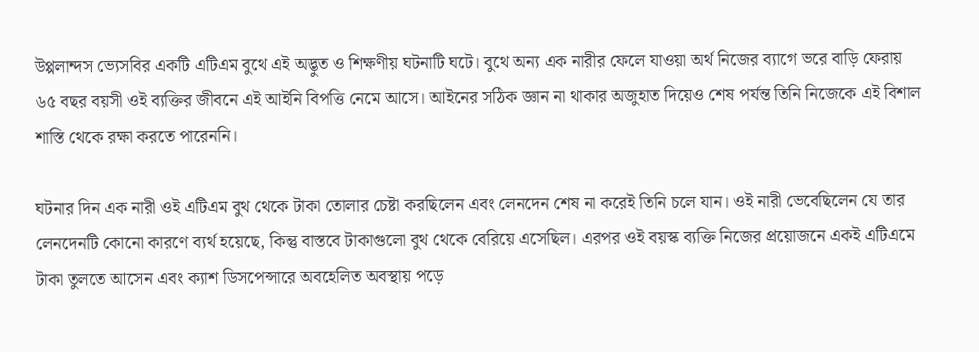উপ্পলান্দস ভ্যেসবির একটি এটিএম বুথে এই অদ্ভুত ও শিক্ষণীয় ঘটনাটি ঘটে। বুথে অন্য এক নারীর ফেলে যাওয়া অর্থ নিজের ব্যাগে ভরে বাড়ি ফেরায় ৬৫ বছর বয়সী ওই ব্যক্তির জীবনে এই আইনি বিপত্তি নেমে আসে। আইনের সঠিক জ্ঞান না থাকার অজুহাত দিয়েও শেষ পর্যন্ত তিনি নিজেকে এই বিশাল শাস্তি থেকে রক্ষা করতে পারেননি।

ঘটনার দিন এক নারী ওই এটিএম বুথ থেকে টাকা তোলার চেষ্টা করছিলেন এবং লেনদেন শেষ না করেই তিনি চলে যান। ওই নারী ভেবেছিলেন যে তার লেনদেনটি কোনো কারণে ব্যর্থ হয়েছে, কিন্তু বাস্তবে টাকাগুলো বুথ থেকে বেরিয়ে এসেছিল। এরপর ওই বয়স্ক ব্যক্তি নিজের প্রয়োজনে একই এটিএমে টাকা তুলতে আসেন এবং ক্যাশ ডিসপেন্সারে অবহেলিত অবস্থায় পড়ে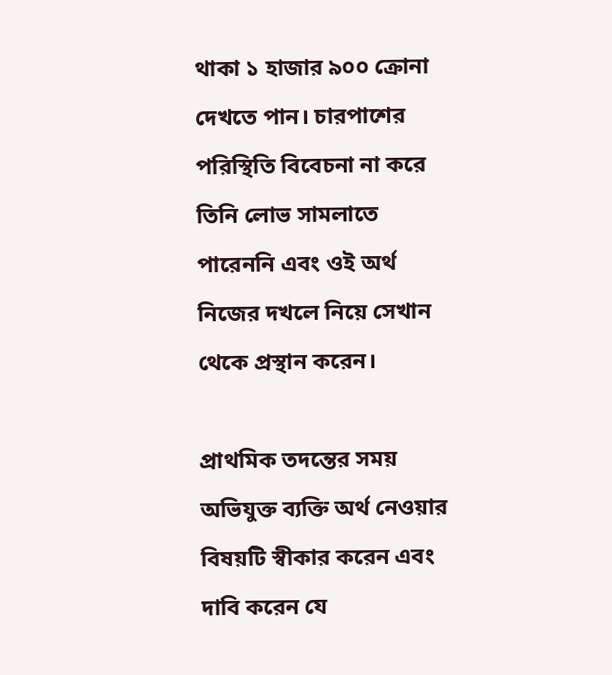থাকা ১ হাজার ৯০০ ক্রোনা দেখতে পান। চারপাশের পরিস্থিতি বিবেচনা না করে তিনি লোভ সামলাতে পারেননি এবং ওই অর্থ নিজের দখলে নিয়ে সেখান থেকে প্রস্থান করেন।

প্রাথমিক তদন্তের সময় অভিযুক্ত ব্যক্তি অর্থ নেওয়ার বিষয়টি স্বীকার করেন এবং দাবি করেন যে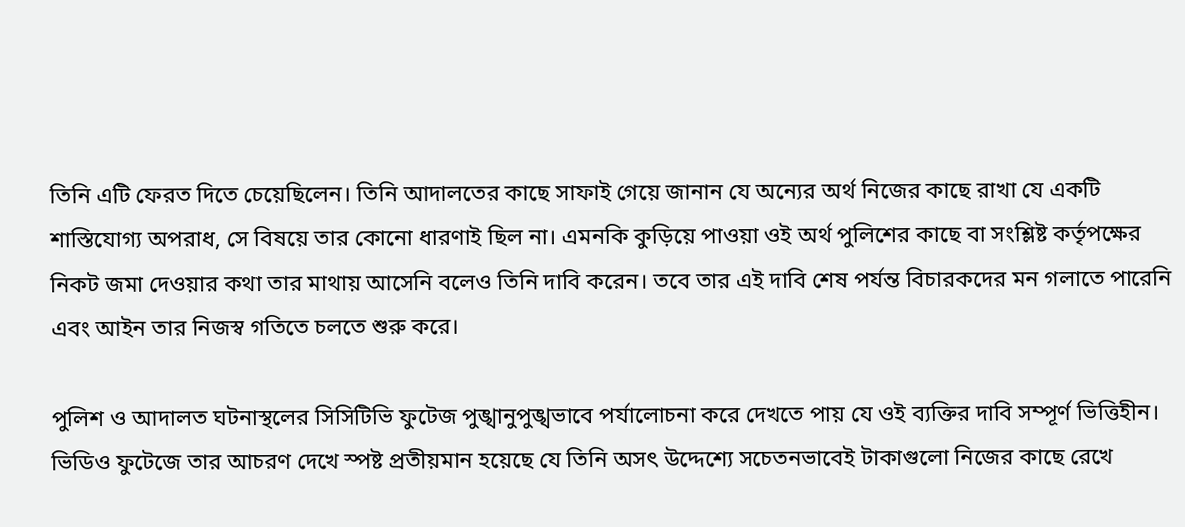তিনি এটি ফেরত দিতে চেয়েছিলেন। তিনি আদালতের কাছে সাফাই গেয়ে জানান যে অন্যের অর্থ নিজের কাছে রাখা যে একটি শাস্তিযোগ্য অপরাধ, সে বিষয়ে তার কোনো ধারণাই ছিল না। এমনকি কুড়িয়ে পাওয়া ওই অর্থ পুলিশের কাছে বা সংশ্লিষ্ট কর্তৃপক্ষের নিকট জমা দেওয়ার কথা তার মাথায় আসেনি বলেও তিনি দাবি করেন। তবে তার এই দাবি শেষ পর্যন্ত বিচারকদের মন গলাতে পারেনি এবং আইন তার নিজস্ব গতিতে চলতে শুরু করে।

পুলিশ ও আদালত ঘটনাস্থলের সিসিটিভি ফুটেজ পুঙ্খানুপুঙ্খভাবে পর্যালোচনা করে দেখতে পায় যে ওই ব্যক্তির দাবি সম্পূর্ণ ভিত্তিহীন। ভিডিও ফুটেজে তার আচরণ দেখে স্পষ্ট প্রতীয়মান হয়েছে যে তিনি অসৎ উদ্দেশ্যে সচেতনভাবেই টাকাগুলো নিজের কাছে রেখে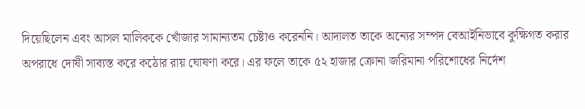দিয়েছিলেন এবং আসল মালিককে খোঁজার সামান্যতম চেষ্টাও করেননি। আদালত তাকে অন্যের সম্পদ বেআইনিভাবে কুক্ষিগত করার অপরাধে দোষী সাব্যস্ত করে কঠোর রায় ঘোষণা করে। এর ফলে তাকে ৫২ হাজার ক্রোনা জরিমানা পরিশোধের নির্দেশ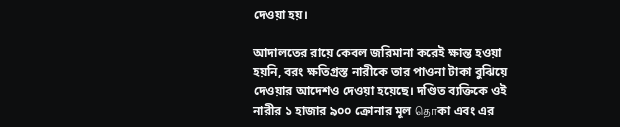দেওয়া হয়।

আদালতের রায়ে কেবল জরিমানা করেই ক্ষান্ত হওয়া হয়নি, বরং ক্ষতিগ্রস্ত নারীকে তার পাওনা টাকা বুঝিয়ে দেওয়ার আদেশও দেওয়া হয়েছে। দণ্ডিত ব্যক্তিকে ওই নারীর ১ হাজার ৯০০ ক্রোনার মূল தொকা এবং এর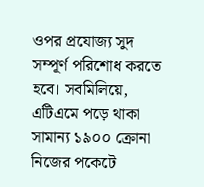ওপর প্রযোজ্য সুদ সম্পূর্ণ পরিশোধ করতে হবে। সবমিলিয়ে, এটিএমে পড়ে থাকা সামান্য ১৯০০ ক্রোনা নিজের পকেটে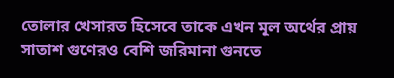তোলার খেসারত হিসেবে তাকে এখন মূল অর্থের প্রায় সাতাশ গুণেরও বেশি জরিমানা গুনতে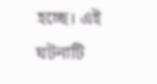হচ্ছে। এই ঘটনাটি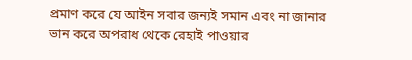প্রমাণ করে যে আইন সবার জন্যই সমান এবং না জানার ভান করে অপরাধ থেকে রেহাই পাওয়ার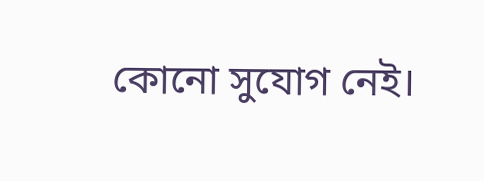কোনো সুযোগ নেই।